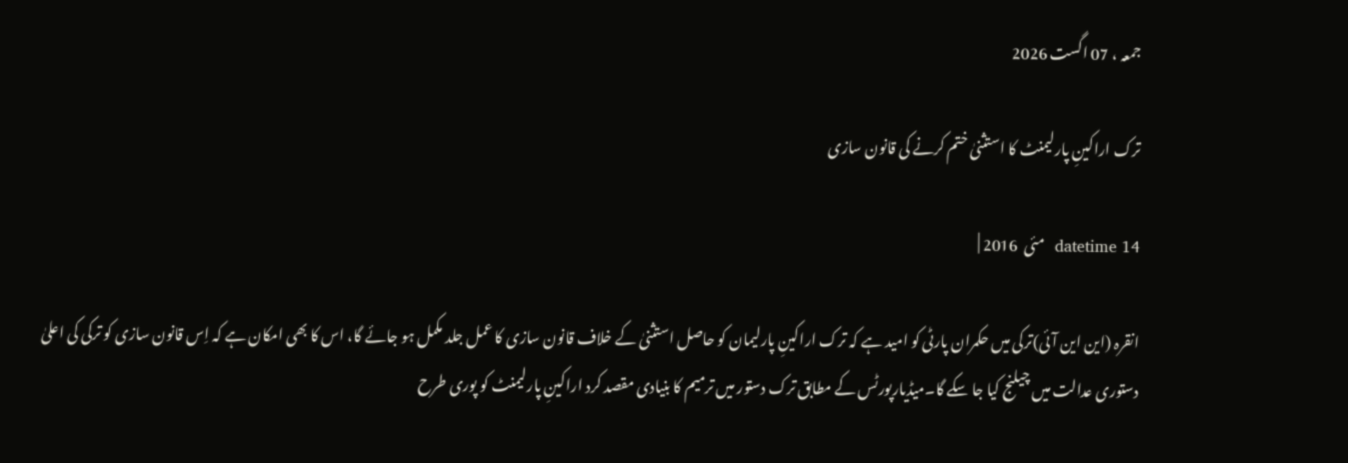جمعہ ، 07 اگست 2026

ترک اراکینِ پارلیمنٹ کا استثنیٰ ختم کرنے کی قانون سازی

datetime 14  مئی  2016 |

انقرہ (این این آئی)ترکی میں حکمران پارٹی کو امید ہے کہ ترک اراکینِ پارلیمان کو حاصل استثنیٰ کے خلاف قانون سازی کا عمل جلد مکمل ہو جائے گا، اس کا بھی امکان ہے کہ اِس قانون سازی کو ترکی کی اعلیٰ دستوری عدالت میں چیلنج کیا جا سکے گا۔میڈیارپورٹس کے مطابق ترک دستور میں ترمیم کا بنیادی مقصد کرد اراکینِ پارلیمنٹ کو پوری طرح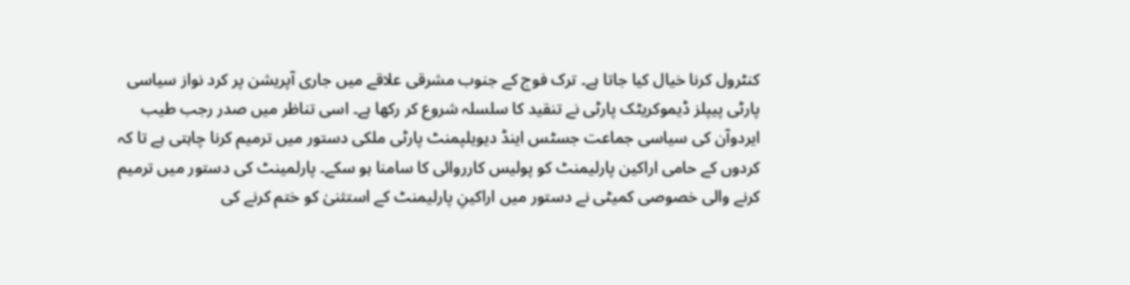کنٹرول کرنا خیال کیا جاتا ہے۔ ترک فوج کے جنوب مشرقی علاقے میں جاری آپریشن پر کرد نواز سیاسی پارٹی پیپلز ڈیموکریٹک پارٹی نے تنقید کا سلسلہ شروع کر رکھا ہے۔ اسی تناظر میں صدر رجب طیب ایردوآن کی سیاسی جماعت جسٹس اینڈ دیویلپمنٹ پارٹی ملکی دستور میں ترمیم کرنا چاہتی ہے تا کہ کردوں کے حامی اراکین پارلیمنٹ کو پولیس کارروائی کا سامنا ہو سکے۔ پارلمینٹ کی دستور میں ترمیم کرنے والی خصوصی کمیٹی نے دستور میں اراکینِ پارلیمنٹ کے استثنیٰ کو ختم کرنے کی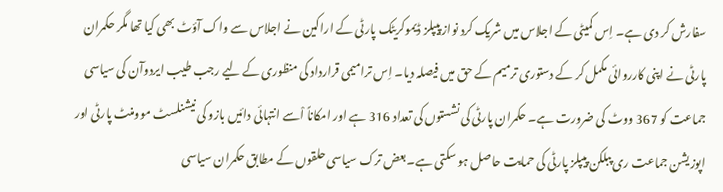سفارش کر دی ہے۔ اِس کمیٹی کے اجلاس میں شریک کرد نواز پیپلز ڈیموکریٹک پارٹی کے اراکین نے اجلاس سے واک آؤٹ بھی کیا تھا مگر حکمران پارٹی نے اپنی کارروائی مکمل کر کے دستوری ترمیم کے حق میں فیصلہ دیا۔ اِس ترامیمی قرارداد کی منظوری کے لیے رجب طیب ایردوآن کی سیاسی جماعت کو 367 ووٹ کی ضرورت ہے۔ حکمران پارٹی کی نشستوں کی تعداد 316 ہے اور امکاناً اْسے انتہائی دائیں بازو کی نیشنلسٹ موومنٹ پارٹی اور اپوزیشن جماعت ری پبلکن پیپلز پارٹی کی حمایت حاصل ہو سکتی ہے۔بعض ترک سیاسی حلقوں کے مطابق حکمران سیاسی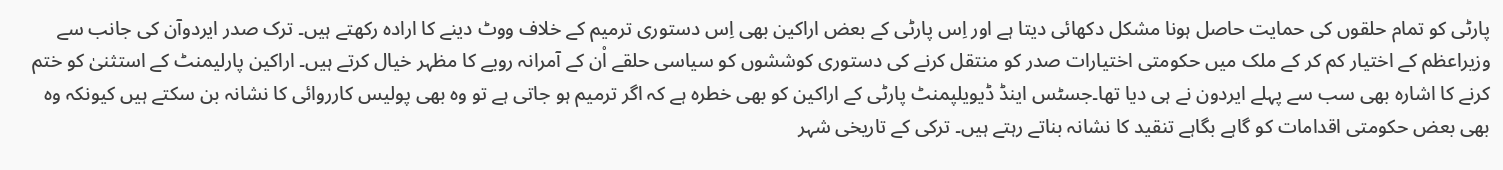پارٹی کو تمام حلقوں کی حمایت حاصل ہونا مشکل دکھائی دیتا ہے اور اِس پارٹی کے بعض اراکین بھی اِس دستوری ترمیم کے خلاف ووٹ دینے کا ارادہ رکھتے ہیں۔ ترک صدر ایردوآن کی جانب سے وزیراعظم کے اختیار کم کر کے ملک میں حکومتی اختیارات صدر کو منتقل کرنے کی دستوری کوششوں کو سیاسی حلقے اْن کے آمرانہ رویے کا مظہر خیال کرتے ہیں۔ اراکین پارلیمنٹ کے استثنیٰ کو ختم کرنے کا اشارہ بھی سب سے پہلے ایردون نے ہی دیا تھا۔جسٹس اینڈ ڈیویلپمنٹ پارٹی کے اراکین کو بھی خطرہ ہے کہ اگر ترمیم ہو جاتی ہے تو وہ بھی پولیس کارروائی کا نشانہ بن سکتے ہیں کیونکہ وہ بھی بعض حکومتی اقدامات کو گاہے بگاہے تنقید کا نشانہ بناتے رہتے ہیں۔ ترکی کے تاریخی شہر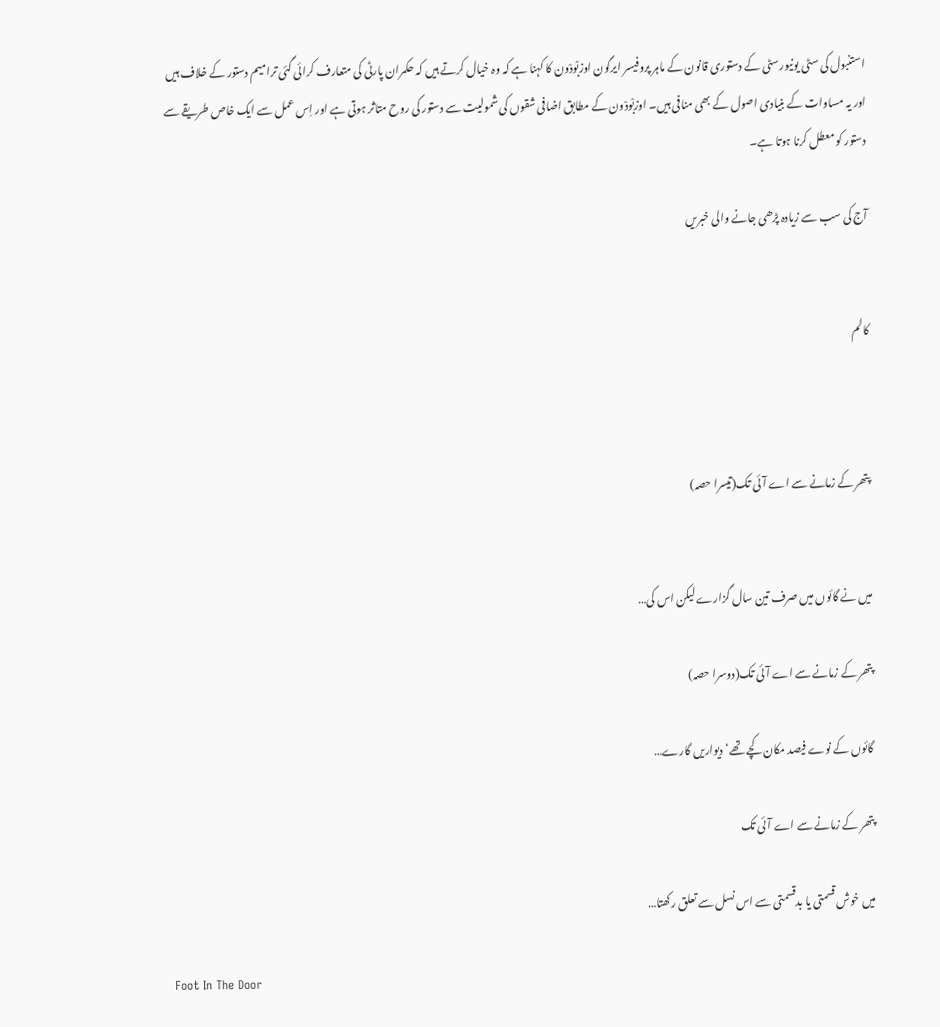استنبول کی سٹی یونیورسٹی کے دستوری قانون کے ماہر پروفیسر ایرگون اوزبْودْون کا کہنا ہے کہ وہ خیال کرتے ہیں کہ حکمران پارٹی کی متعارف کرائی گئی ترامیم دستور کے خلاف ہیں اور یہ مساوات کے بنیادی اصول کے بھی منافی ہیں۔ اوزبْودْون کے مطابق اضافی شقوں کی شمولیت سے دستور کی روح متاثر ہوتی ہے اور اِس عمل سے ایک خاص طریقے سے دستور کو معطل کرنا ہوتا ہے۔

آج کی سب سے زیادہ پڑھی جانے والی خبریں


کالم



پتھر کے زمانے سے اے آئی تک(تیسرا حصہ)


میں نے گائوں میں صرف تین سال گزارے لیکن اس کی…

پتھر کے زمانے سے اے آئی تک(دوسرا حصہ)

گائوں کے نوے فیصد مکان کچے تھے‘ دیواریں گارے…

پتھر کے زمانے سے اے آئی تک

میں خوش قسمتی یا بدقسمتی سے اس نسل سے تعلق رکھتا…

Foot In The Door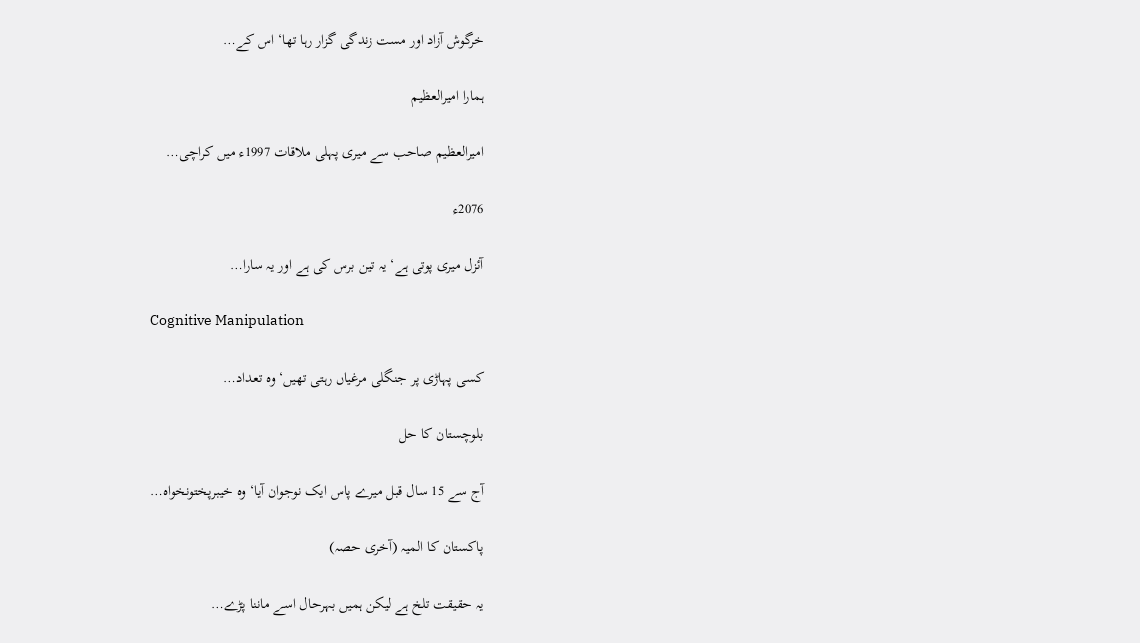خرگوش آزاد اور مست زندگی گزار رہا تھا‘ اس کے…

ہمارا امیرالعظیم

امیرالعظیم صاحب سے میری پہلی ملاقات 1997ء میں کراچی…

2076ء

آئزل میری پوتی ہے‘ یہ تین برس کی ہے اور یہ سارا…

Cognitive Manipulation

کسی پہاڑی پر جنگلی مرغیاں رہتی تھیں‘ وہ تعداد…

بلوچستان کا حل

آج سے 15 سال قبل میرے پاس ایک نوجوان آیا‘ وہ خیبرپختونخواہ…

پاکستان کا المیہ (آخری حصہ)

یہ حقیقت تلخ ہے لیکن ہمیں بہرحال اسے ماننا پڑے…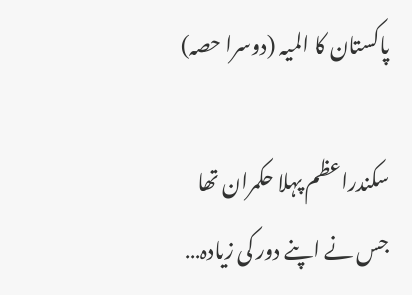پاکستان کا المیہ (دوسرا حصہ)

سکندراعظم پہلا حکمران تھا جس نے اپنے دور کی زیادہ…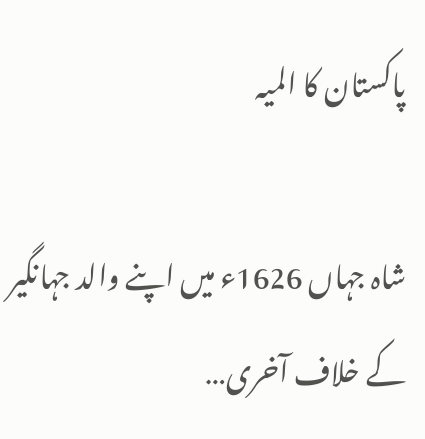پاکستان کا المیہ

شاہ جہاں 1626ء میں اپنے والد جہانگیر کے خلاف آخری…